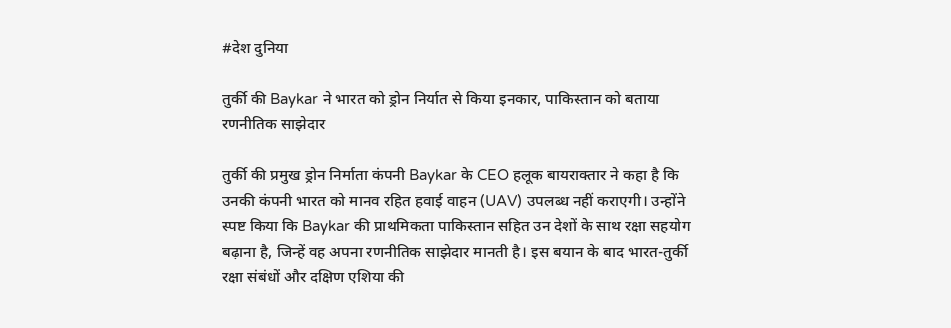#देश दुनिया

तुर्की की Baykar ने भारत को ड्रोन निर्यात से किया इनकार, पाकिस्तान को बताया रणनीतिक साझेदार

तुर्की की प्रमुख ड्रोन निर्माता कंपनी Baykar के CEO हलूक बायराक्तार ने कहा है कि उनकी कंपनी भारत को मानव रहित हवाई वाहन (UAV) उपलब्ध नहीं कराएगी। उन्होंने स्पष्ट किया कि Baykar की प्राथमिकता पाकिस्तान सहित उन देशों के साथ रक्षा सहयोग बढ़ाना है, जिन्हें वह अपना रणनीतिक साझेदार मानती है। इस बयान के बाद भारत-तुर्की रक्षा संबंधों और दक्षिण एशिया की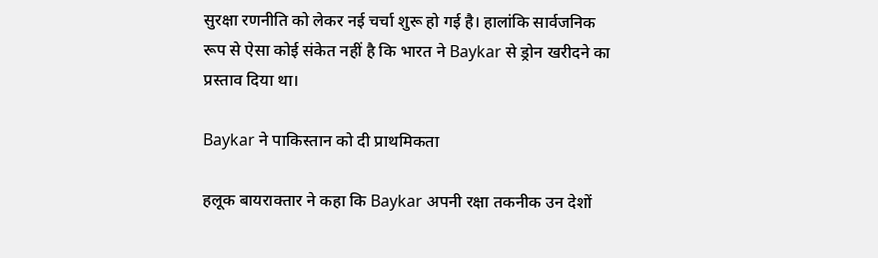सुरक्षा रणनीति को लेकर नई चर्चा शुरू हो गई है। हालांकि सार्वजनिक रूप से ऐसा कोई संकेत नहीं है कि भारत ने Baykar से ड्रोन खरीदने का प्रस्ताव दिया था।

Baykar ने पाकिस्तान को दी प्राथमिकता

हलूक बायराक्तार ने कहा कि Baykar अपनी रक्षा तकनीक उन देशों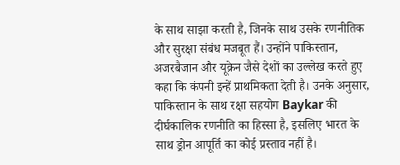के साथ साझा करती है, जिनके साथ उसके रणनीतिक और सुरक्षा संबंध मजबूत हैं। उन्होंने पाकिस्तान, अजरबैजान और यूक्रेन जैसे देशों का उल्लेख करते हुए कहा कि कंपनी इन्हें प्राथमिकता देती है। उनके अनुसार, पाकिस्तान के साथ रक्षा सहयोग Baykar की दीर्घकालिक रणनीति का हिस्सा है, इसलिए भारत के साथ ड्रोन आपूर्ति का कोई प्रस्ताव नहीं है।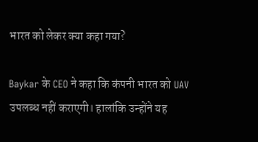भारत को लेकर क्या कहा गया?

Baykar के CEO ने कहा कि कंपनी भारत को UAV उपलब्ध नहीं कराएगी। हालांकि उन्होंने यह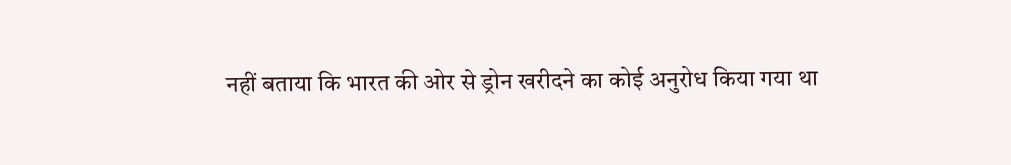नहीं बताया कि भारत की ओर से ड्रोन खरीदने का कोई अनुरोध किया गया था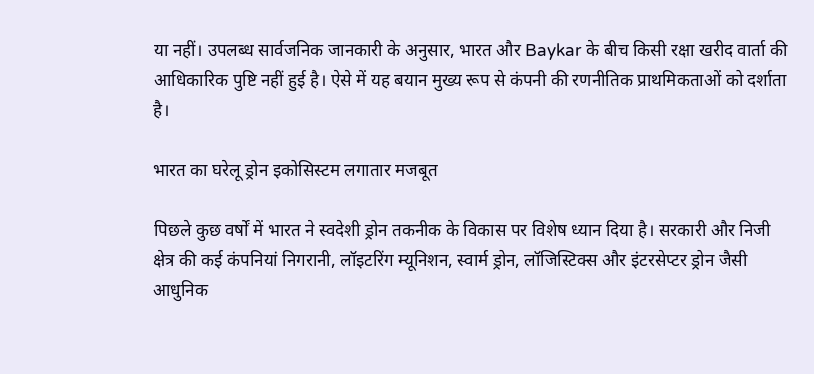या नहीं। उपलब्ध सार्वजनिक जानकारी के अनुसार, भारत और Baykar के बीच किसी रक्षा खरीद वार्ता की आधिकारिक पुष्टि नहीं हुई है। ऐसे में यह बयान मुख्य रूप से कंपनी की रणनीतिक प्राथमिकताओं को दर्शाता है।

भारत का घरेलू ड्रोन इकोसिस्टम लगातार मजबूत

पिछले कुछ वर्षों में भारत ने स्वदेशी ड्रोन तकनीक के विकास पर विशेष ध्यान दिया है। सरकारी और निजी क्षेत्र की कई कंपनियां निगरानी, लॉइटरिंग म्यूनिशन, स्वार्म ड्रोन, लॉजिस्टिक्स और इंटरसेप्टर ड्रोन जैसी आधुनिक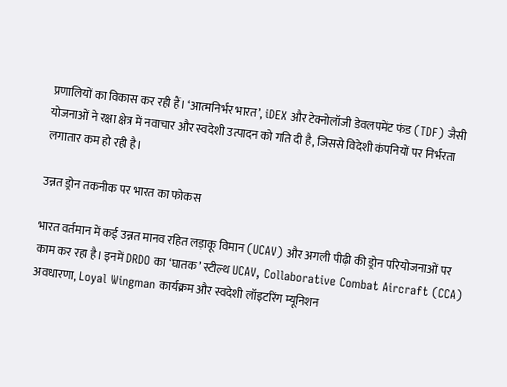प्रणालियों का विकास कर रही हैं। ‘आत्मनिर्भर भारत’, iDEX और टेक्नोलॉजी डेवलपमेंट फंड (TDF) जैसी योजनाओं ने रक्षा क्षेत्र में नवाचार और स्वदेशी उत्पादन को गति दी है, जिससे विदेशी कंपनियों पर निर्भरता लगातार कम हो रही है।

उन्नत ड्रोन तकनीक पर भारत का फोकस

भारत वर्तमान में कई उन्नत मानव रहित लड़ाकू विमान (UCAV) और अगली पीढ़ी की ड्रोन परियोजनाओं पर काम कर रहा है। इनमें DRDO का ‘घातक’ स्टील्थ UCAV, Collaborative Combat Aircraft (CCA) अवधारणा, Loyal Wingman कार्यक्रम और स्वदेशी लॉइटरिंग म्यूनिशन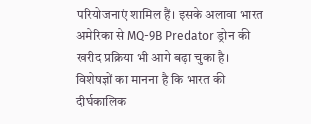परियोजनाएं शामिल हैं। इसके अलावा भारत अमेरिका से MQ-9B Predator ड्रोन की खरीद प्रक्रिया भी आगे बढ़ा चुका है। विशेषज्ञों का मानना है कि भारत की दीर्घकालिक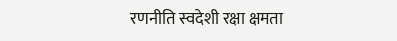रणनीति स्वदेशी रक्षा क्षमता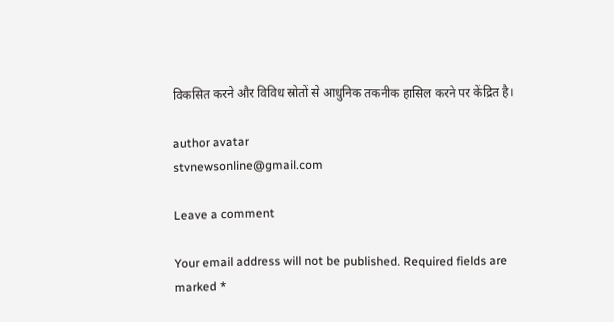विकसित करने और विविध स्रोतों से आधुनिक तकनीक हासिल करने पर केंद्रित है।

author avatar
stvnewsonline@gmail.com

Leave a comment

Your email address will not be published. Required fields are marked *